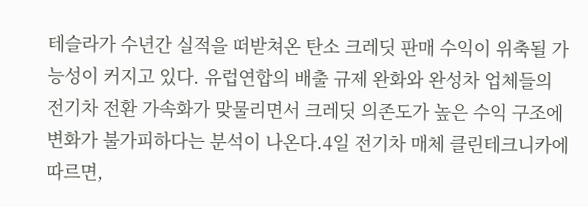테슬라가 수년간 실적을 떠받쳐온 탄소 크레딧 판매 수익이 위축될 가능성이 커지고 있다. 유럽연합의 배출 규제 완화와 완성차 업체들의 전기차 전환 가속화가 맞물리면서 크레딧 의존도가 높은 수익 구조에 변화가 불가피하다는 분석이 나온다.4일 전기차 매체 클린테크니카에 따르면,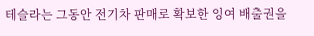테슬라는 그동안 전기차 판매로 확보한 잉여 배출권을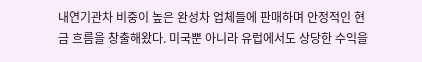내연기관차 비중이 높은 완성차 업체들에 판매하며 안정적인 현금 흐름을 창출해왔다. 미국뿐 아니라 유럽에서도 상당한 수익을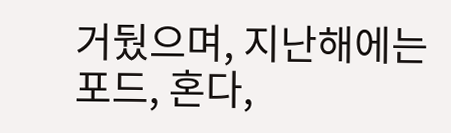거뒀으며, 지난해에는 포드, 혼다,